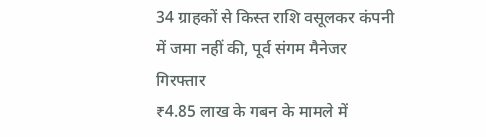34 ग्राहकों से किस्त राशि वसूलकर कंपनी में जमा नहीं की, पूर्व संगम मैनेजर गिरफ्तार
₹4.85 लाख के गबन के मामले में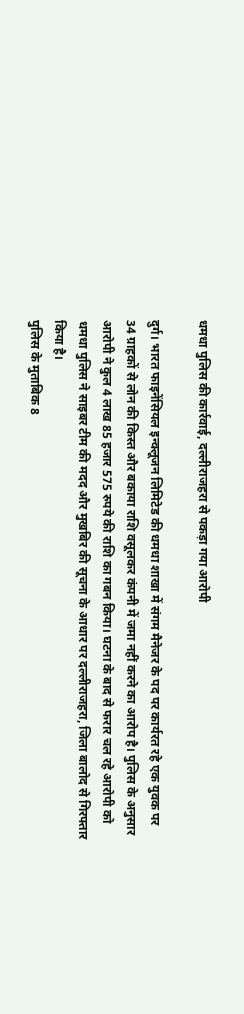धमधा पुलिस की कार्रवाई, दल्लीराजहरा से पकड़ा गया आरोपी

दुर्ग। भारत फाइनेंसियल इन्क्लूजन लिमिटेड की धमधा शाखा में संगम मैनेजर के पद पर कार्यरत रहे एक युवक पर 34 ग्राहकों से लोन की किस्त और बकाया राशि वसूलकर कंपनी में जमा नहीं करने का आरोप है। पुलिस के अनुसार आरोपी ने कुल 4 लाख 85 हजार 575 रुपये की राशि का गबन किया। घटना के बाद से फरार चल रहे आरोपी को धमधा पुलिस ने साइबर टीम की मदद और मुखबिर की सूचना के आधार पर दल्लीराजहरा, जिला बालोद से गिरफ्तार किया है।
पुलिस के मुताबिक 8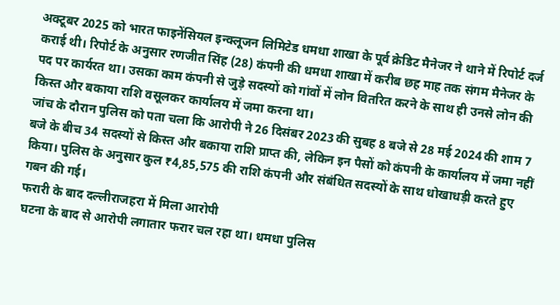अक्टूबर 2025 को भारत फाइनेंसियल इन्क्लूजन लिमिटेड धमधा शाखा के पूर्व क्रेडिट मैनेजर ने थाने में रिपोर्ट दर्ज कराई थी। रिपोर्ट के अनुसार रणजीत सिंह (28) कंपनी की धमधा शाखा में करीब छह माह तक संगम मैनेजर के पद पर कार्यरत था। उसका काम कंपनी से जुड़े सदस्यों को गांवों में लोन वितरित करने के साथ ही उनसे लोन की किस्त और बकाया राशि वसूलकर कार्यालय में जमा करना था।
जांच के दौरान पुलिस को पता चला कि आरोपी ने 26 दिसंबर 2023 की सुबह 8 बजे से 28 मई 2024 की शाम 7 बजे के बीच 34 सदस्यों से किस्त और बकाया राशि प्राप्त की, लेकिन इन पैसों को कंपनी के कार्यालय में जमा नहीं किया। पुलिस के अनुसार कुल ₹4,85,575 की राशि कंपनी और संबंधित सदस्यों के साथ धोखाधड़ी करते हुए गबन की गई।
फरारी के बाद दल्लीराजहरा में मिला आरोपी
घटना के बाद से आरोपी लगातार फरार चल रहा था। धमधा पुलिस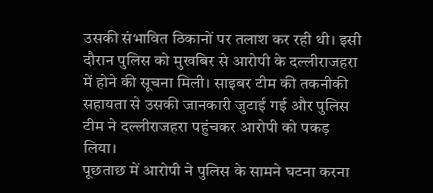उसकी संभावित ठिकानों पर तलाश कर रही थी। इसी दौरान पुलिस को मुखबिर से आरोपी के दल्लीराजहरा में होने की सूचना मिली। साइबर टीम की तकनीकी सहायता से उसकी जानकारी जुटाई गई और पुलिस टीम ने दल्लीराजहरा पहुंचकर आरोपी को पकड़ लिया।
पूछताछ में आरोपी ने पुलिस के सामने घटना करना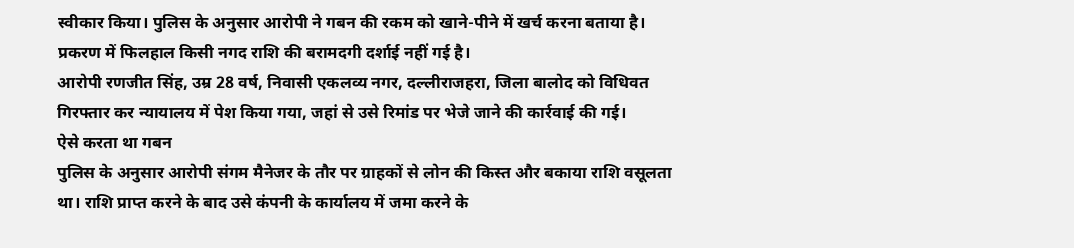स्वीकार किया। पुलिस के अनुसार आरोपी ने गबन की रकम को खाने-पीने में खर्च करना बताया है। प्रकरण में फिलहाल किसी नगद राशि की बरामदगी दर्शाई नहीं गई है।
आरोपी रणजीत सिंह, उम्र 28 वर्ष, निवासी एकलव्य नगर, दल्लीराजहरा, जिला बालोद को विधिवत गिरफ्तार कर न्यायालय में पेश किया गया, जहां से उसे रिमांड पर भेजे जाने की कार्रवाई की गई।
ऐसे करता था गबन
पुलिस के अनुसार आरोपी संगम मैनेजर के तौर पर ग्राहकों से लोन की किस्त और बकाया राशि वसूलता था। राशि प्राप्त करने के बाद उसे कंपनी के कार्यालय में जमा करने के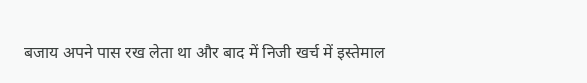बजाय अपने पास रख लेता था और बाद में निजी खर्च में इस्तेमाल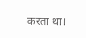करता था।